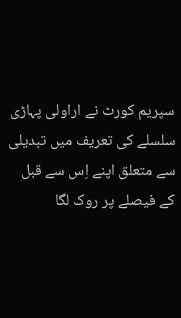سپریم کورٹ نے اراولی پہاڑی سلسلے کی تعریف میں تبدیلی سے متعلق اپنے اِس سے قبل کے فیصلے پر روک لگا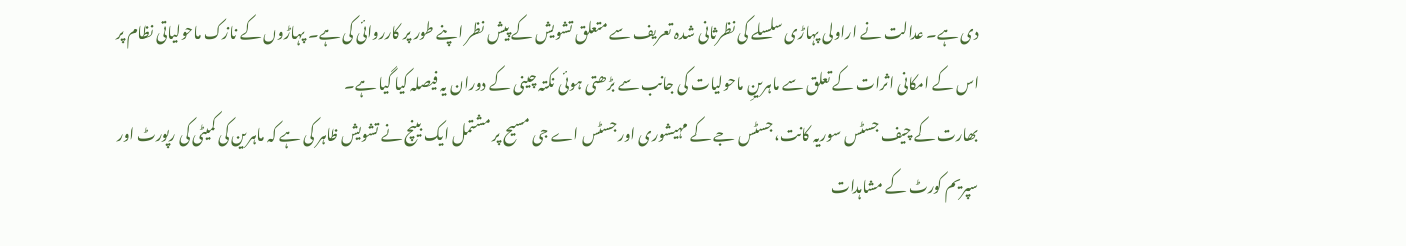دی ہے۔ عدالت نے اراولی پہاڑی سلسلے کی نظرثانی شدہ تعریف سے متعلق تشویش کے پیش نظر اپنے طور پر کارروائی کی ہے۔ پہاڑوں کے نازک ماحولیاتی نظام پر اس کے امکانی اثرات کے تعلق سے ماہرینِ ماحولیات کی جانب سے بڑھتی ہوئی نکتہ چینی کے دوران یہ فیصلہ کیا گیا ہے۔
بھارت کے چیف جسٹس سوریہ کانت، جسٹس جے کے مہیشوری اور جسٹس اے جی مسیح پر مشتمل ایک بینچ نے تشویش ظاہر کی ہے کہ ماہرین کی کمیٹی کی رپورٹ اور سپریم کورٹ کے مشاہدات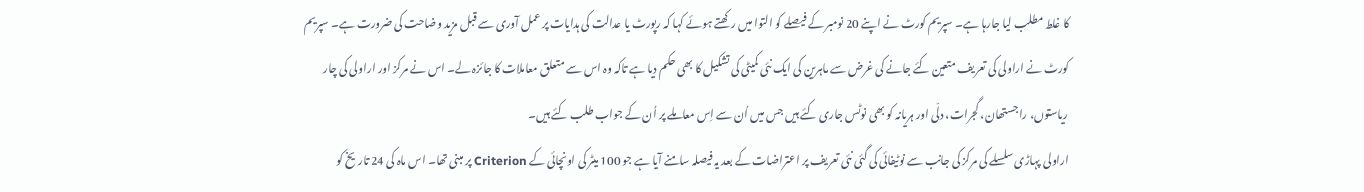کا غلط مطلب لیا جارہا ہے۔ سپریم کورٹ نے اپنے 20 نومبر کے فیصلے کو التوا میں رکھتے ہوئے کہا کہ رپورٹ یا عدالت کی ہدایات پر عمل آوری سے قبل مزید وضاحت کی ضرورت ہے۔ سپریم کورٹ نے اراولی کی تعریف متعین کئے جانے کی غرض سے ماہرین کی ایک نئی کمیٹی کی تشکیل کا بھی حکم دیا ہے تاکہ وہ اس سے متعلق معاملات کا جائزہ لے۔ اس نے مرکز اور اراولی کی چار ریاستوں، راجستھان، گجرات، دلّی اور ہریانہ کو بھی نوٹس جاری کئے ہیں جس میں اُن سے اِس معاملے پر اُن کے جواب طلب کئے ہیں۔
اراولی پہاڑی سلسلے کی مرکز کی جانب سے نوٹیفائی کی گئی نئی تعریف پر اعتراضات کے بعد یہ فیصلہ سامنے آیا ہے جو 100 میٹر کی اونچائی کے Criterion پر مبنی تھا۔ اس ماہ کی 24 تاریخ کو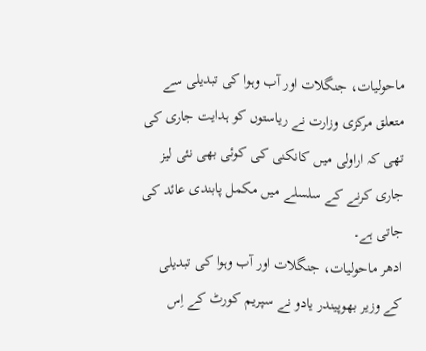ماحولیات، جنگلات اور آب وہوا کی تبدیلی سے متعلق مرکزی وزارت نے ریاستوں کو ہدایت جاری کی تھی کہ اراولی میں کانکنی کی کوئی بھی نئی لیز جاری کرنے کے سلسلے میں مکمل پابندی عائد کی جاتی ہے۔
ادھر ماحولیات، جنگلات اور آب وہوا کی تبدیلی کے وزیر بھوپیندر یادو نے سپریم کورٹ کے اِس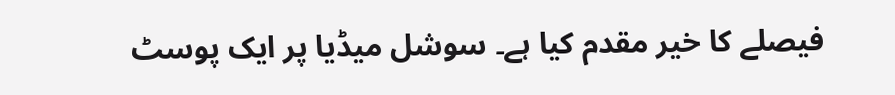فیصلے کا خیر مقدم کیا ہے۔ سوشل میڈیا پر ایک پوسٹ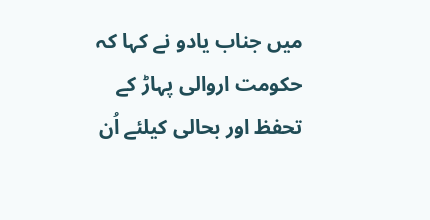میں جناب یادو نے کہا کہ حکومت اروالی پہاڑ کے تحفظ اور بحالی کیلئے اُن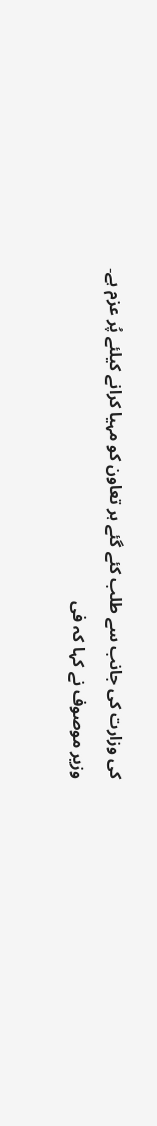کی وزارت کی جانب سے طلب کئے گئے ہر تعاون کو مہیا کرانے کیلئے پُر عزم ہے۔
وزیر موصوف نے کہا کہ فی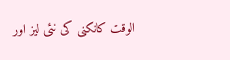الوقت کانکنی کی نئی لیز اور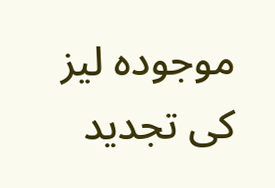موجودہ لیز کی تجدید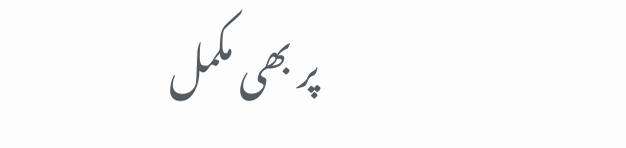پر بھی مکمل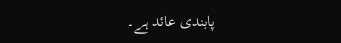پابندی عائد ہے۔